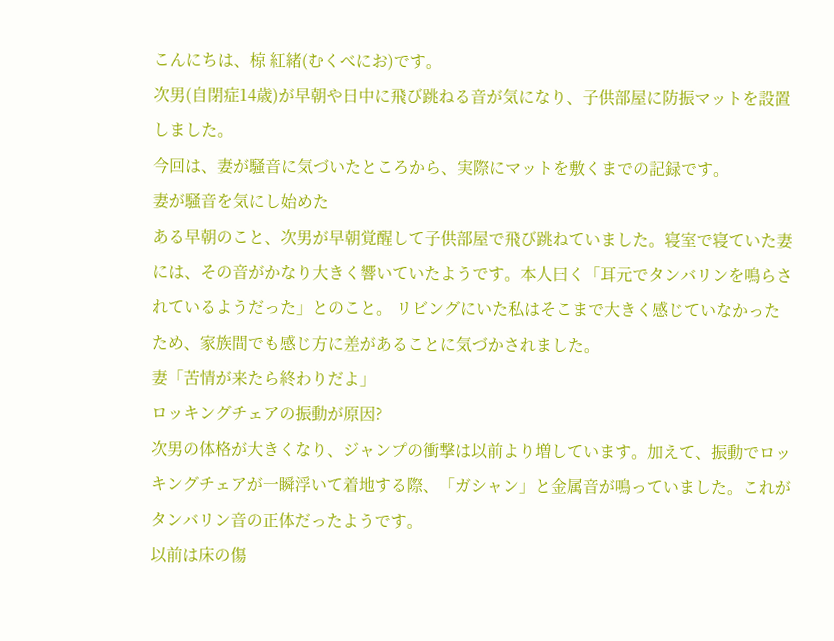こんにちは、椋 紅緒(むくべにお)です。
次男(自閉症14歳)が早朝や日中に飛び跳ねる音が気になり、子供部屋に防振マットを設置しました。
今回は、妻が騒音に気づいたところから、実際にマットを敷くまでの記録です。
妻が騒音を気にし始めた
ある早朝のこと、次男が早朝覚醒して子供部屋で飛び跳ねていました。寝室で寝ていた妻には、その音がかなり大きく響いていたようです。本人曰く「耳元でタンバリンを鳴らされているようだった」とのこと。 リビングにいた私はそこまで大きく感じていなかったため、家族間でも感じ方に差があることに気づかされました。
妻「苦情が来たら終わりだよ」
ロッキングチェアの振動が原因?
次男の体格が大きくなり、ジャンプの衝撃は以前より増しています。加えて、振動でロッキングチェアが一瞬浮いて着地する際、「ガシャン」と金属音が鳴っていました。これがタンバリン音の正体だったようです。
以前は床の傷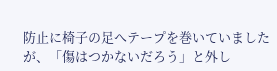防止に椅子の足へテープを巻いていましたが、「傷はつかないだろう」と外し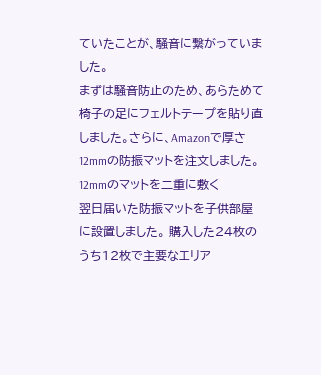ていたことが、騒音に繋がっていました。
まずは騒音防止のため、あらためて椅子の足にフェルトテープを貼り直しました。さらに、Amazonで厚さ12mmの防振マットを注文しました。
12mmのマットを二重に敷く
翌日届いた防振マットを子供部屋に設置しました。 購入した24枚のうち12枚で主要なエリア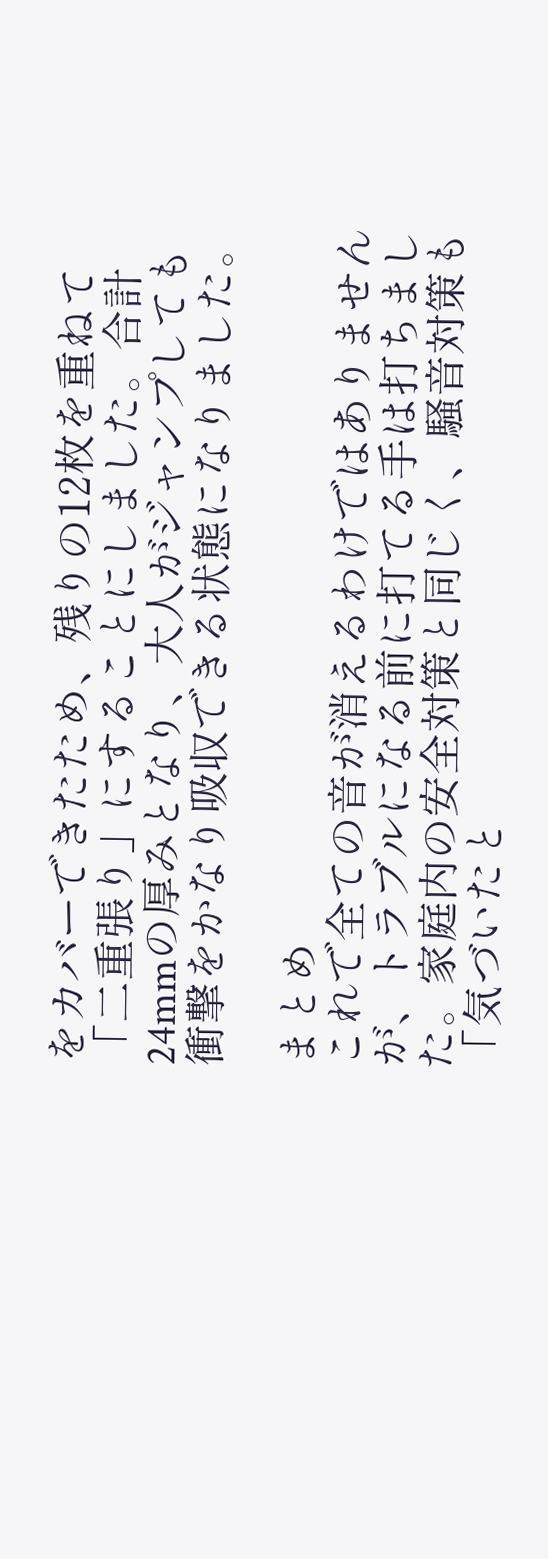をカバーできたため、残りの12枚を重ねて「二重張り」にすることにしました。合計24mmの厚みとなり、大人がジャンプしても衝撃をかなり吸収できる状態になりました。

まとめ
これで全ての音が消えるわけではありませんが、トラブルになる前に打てる手は打ちました。家庭内の安全対策と同じく、騒音対策も「気づいたと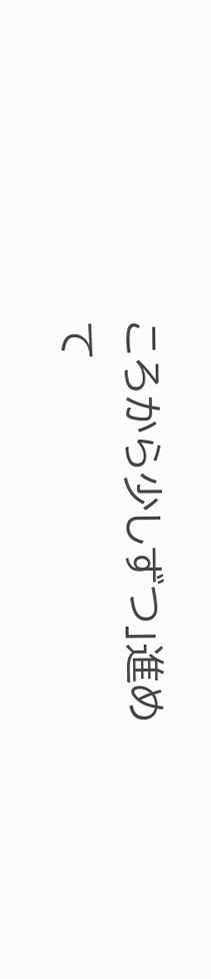ころから少しずつ」進めて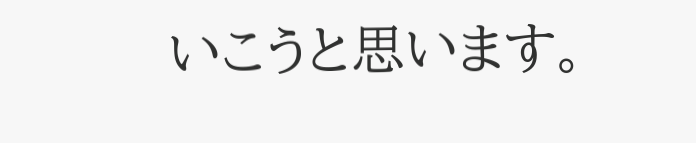いこうと思います。